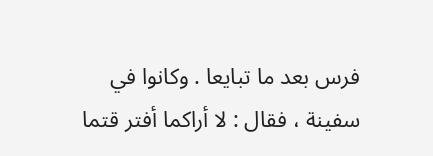فرس بعد ما تبايعا . وكانوا في سفينة ، فقال : لا أراكما أفتر قتما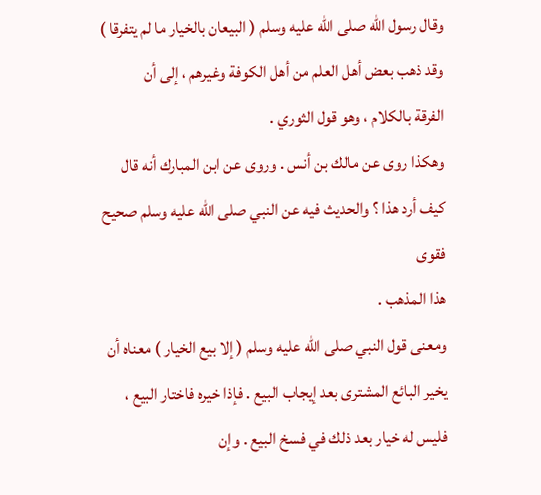وقال رسول الله صلى الله عليه وسلم ( البيعان بالخيار ما لم يتفرقا )
وقد ذهب بعض أهل العلم من أهل الكوفة وغيرهم ، إلى أن
الفرقة بالكلام ، وهو قول الثوري .
وهكذا روى عن مالك بن أنس . وروى عن ابن المبارك أنه قال
كيف أرد هذا ؟ والحديث فيه عن النبي صلى الله عليه وسلم صحيح فقوى
هذا المذهب .
ومعنى قول النبي صلى الله عليه وسلم ( إلا بيع الخيار ) معناه أن
يخير البائع المشترى بعد إيجاب البيع . فإذا خيره فاختار البيع ،
فليس له خيار بعد ذلك في فسخ البيع . وإن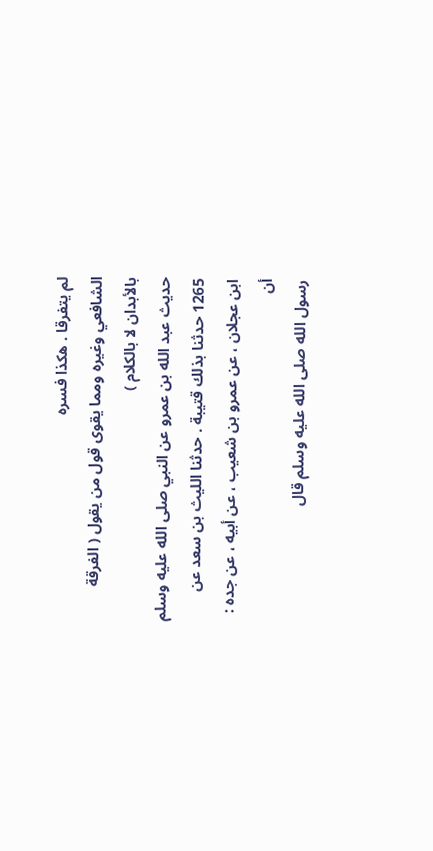لم يتفرقا . هكذا فسره
الشافعي وغيره ومما يقوى قول من يقول ( الفرقة بالأبدان لا بالكلام )
حديث عبد الله بن عمرو عن النبي صلى الله عليه وسلم
1265 حدثنا بذلك قتيبة . حدثنا الليث بن سعد عن
ابن عجلان ، عن عمرو بن شعيب ، عن أبيه ، عن جده : أن
رسول الله صلى الله عليه وسلم قال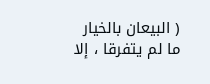( البيعان بالخيار ما لم يتفرقا ، إلا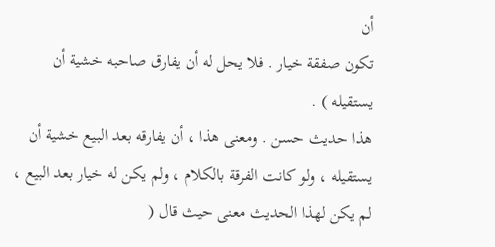أن
تكون صفقة خيار . فلا يحل له أن يفارق صاحبه خشية أن يستقيله ) .
هذا حديث حسن . ومعنى هذا ، أن يفارقه بعد البيع خشية أن
يستقيله ، ولو كانت الفرقة بالكلام ، ولم يكن له خيار بعد البيع ،
لم يكن لهذا الحديث معنى حيث قال (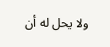ولا يحل له أن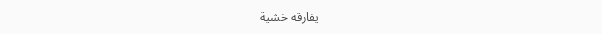يفارقه خشية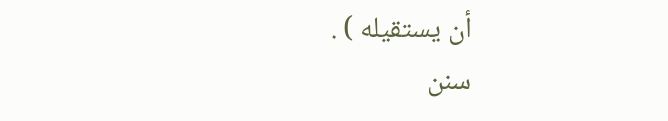أن يستقيله ) .
سنن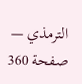الترمذي — صفحة 360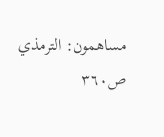مساهمون: الترمذي
ص٣٦٠